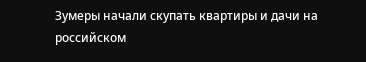Зумеры начали скупать квартиры и дачи на российском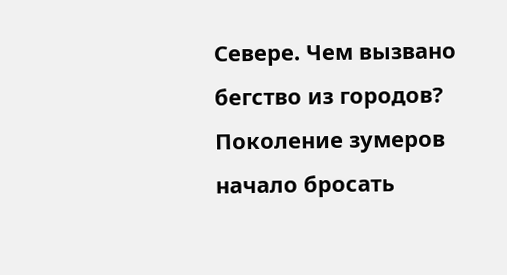Севере. Чем вызвано бегство из городов?
Поколение зумеров начало бросать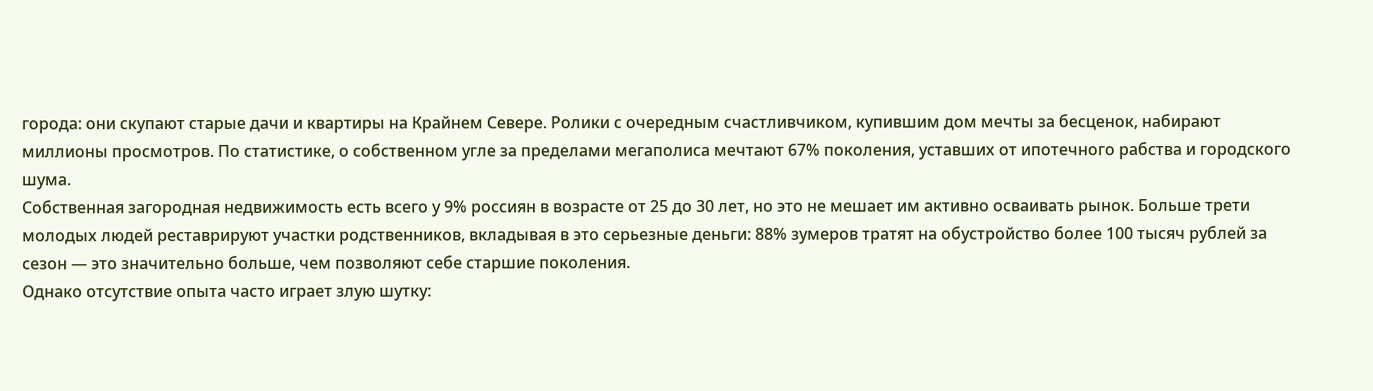города: они скупают старые дачи и квартиры на Крайнем Севере. Ролики с очередным счастливчиком, купившим дом мечты за бесценок, набирают миллионы просмотров. По статистике, о собственном угле за пределами мегаполиса мечтают 67% поколения, уставших от ипотечного рабства и городского шума.
Собственная загородная недвижимость есть всего у 9% россиян в возрасте от 25 до 30 лет, но это не мешает им активно осваивать рынок. Больше трети молодых людей реставрируют участки родственников, вкладывая в это серьезные деньги: 88% зумеров тратят на обустройство более 100 тысяч рублей за сезон — это значительно больше, чем позволяют себе старшие поколения.
Однако отсутствие опыта часто играет злую шутку: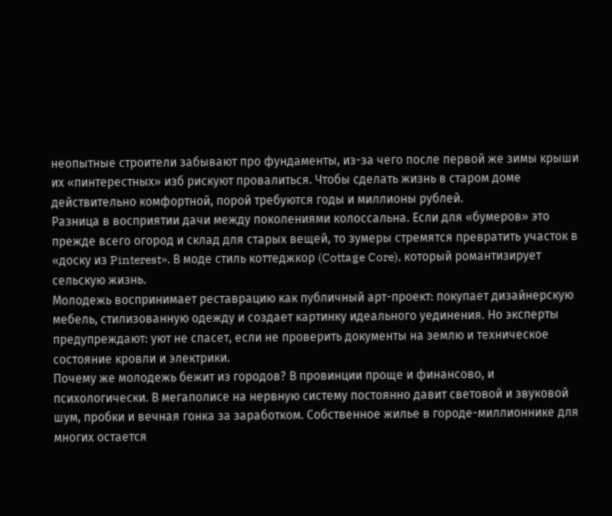неопытные строители забывают про фундаменты, из-за чего после первой же зимы крыши их «пинтерестных» изб рискуют провалиться. Чтобы сделать жизнь в старом доме действительно комфортной, порой требуются годы и миллионы рублей.
Разница в восприятии дачи между поколениями колоссальна. Если для «бумеров» это прежде всего огород и склад для старых вещей, то зумеры стремятся превратить участок в «доску из Pinterest». В моде стиль коттеджкор (Cottage Core), который романтизирует сельскую жизнь.
Молодежь воспринимает реставрацию как публичный арт-проект: покупает дизайнерскую мебель, стилизованную одежду и создает картинку идеального уединения. Но эксперты предупреждают: уют не спасет, если не проверить документы на землю и техническое состояние кровли и электрики.
Почему же молодежь бежит из городов? В провинции проще и финансово, и психологически. В мегаполисе на нервную систему постоянно давит световой и звуковой шум, пробки и вечная гонка за заработком. Собственное жилье в городе-миллионнике для многих остается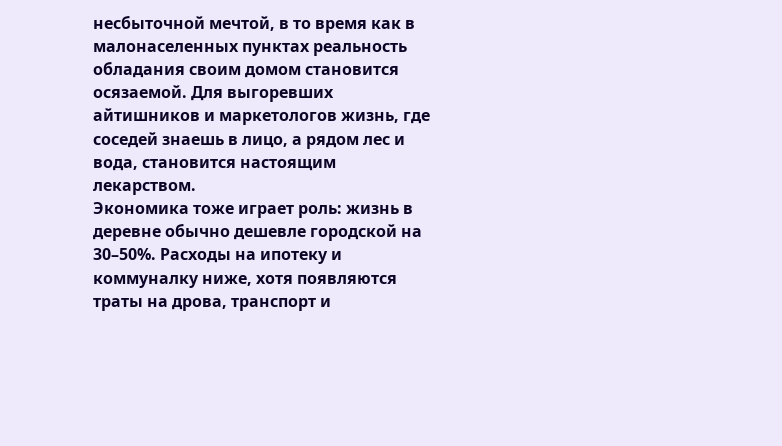несбыточной мечтой, в то время как в малонаселенных пунктах реальность обладания своим домом становится осязаемой. Для выгоревших айтишников и маркетологов жизнь, где соседей знаешь в лицо, а рядом лес и вода, становится настоящим лекарством.
Экономика тоже играет роль: жизнь в деревне обычно дешевле городской на 30–50%. Расходы на ипотеку и коммуналку ниже, хотя появляются траты на дрова, транспорт и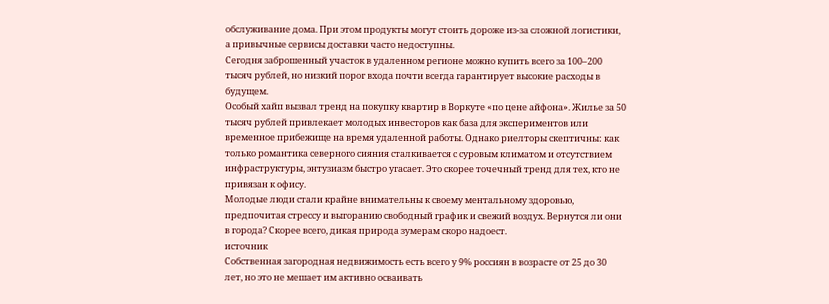обслуживание дома. При этом продукты могут стоить дороже из-за сложной логистики, а привычные сервисы доставки часто недоступны.
Сегодня заброшенный участок в удаленном регионе можно купить всего за 100–200 тысяч рублей, но низкий порог входа почти всегда гарантирует высокие расходы в будущем.
Особый хайп вызвал тренд на покупку квартир в Воркуте «по цене айфона». Жилье за 50 тысяч рублей привлекает молодых инвесторов как база для экспериментов или временное прибежище на время удаленной работы. Однако риелторы скептичны: как только романтика северного сияния сталкивается с суровым климатом и отсутствием инфраструктуры, энтузиазм быстро угасает. Это скорее точечный тренд для тех, кто не привязан к офису.
Молодые люди стали крайне внимательны к своему ментальному здоровью, предпочитая стрессу и выгоранию свободный график и свежий воздух. Вернутся ли они в города? Скорее всего, дикая природа зумерам скоро надоест.
источник
Собственная загородная недвижимость есть всего у 9% россиян в возрасте от 25 до 30 лет, но это не мешает им активно осваивать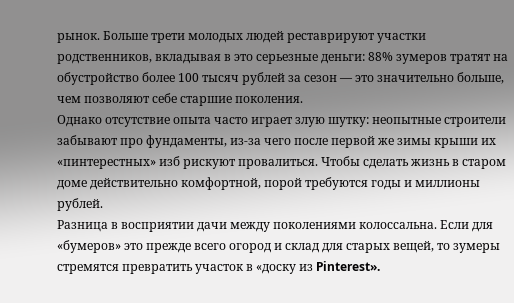рынок. Больше трети молодых людей реставрируют участки родственников, вкладывая в это серьезные деньги: 88% зумеров тратят на обустройство более 100 тысяч рублей за сезон — это значительно больше, чем позволяют себе старшие поколения.
Однако отсутствие опыта часто играет злую шутку: неопытные строители забывают про фундаменты, из-за чего после первой же зимы крыши их «пинтерестных» изб рискуют провалиться. Чтобы сделать жизнь в старом доме действительно комфортной, порой требуются годы и миллионы рублей.
Разница в восприятии дачи между поколениями колоссальна. Если для «бумеров» это прежде всего огород и склад для старых вещей, то зумеры стремятся превратить участок в «доску из Pinterest».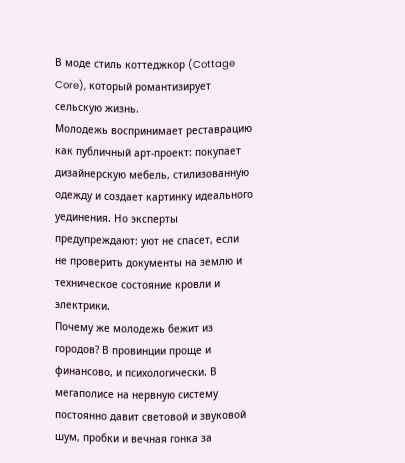В моде стиль коттеджкор (Cottage Core), который романтизирует сельскую жизнь.
Молодежь воспринимает реставрацию как публичный арт-проект: покупает дизайнерскую мебель, стилизованную одежду и создает картинку идеального уединения. Но эксперты предупреждают: уют не спасет, если не проверить документы на землю и техническое состояние кровли и электрики.
Почему же молодежь бежит из городов? В провинции проще и финансово, и психологически. В мегаполисе на нервную систему постоянно давит световой и звуковой шум, пробки и вечная гонка за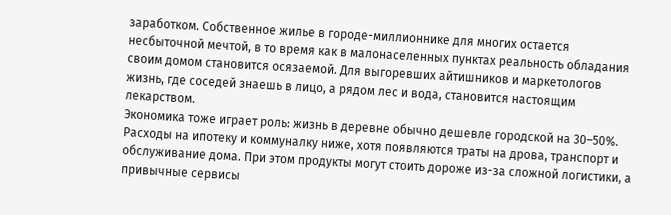заработком. Собственное жилье в городе-миллионнике для многих остается несбыточной мечтой, в то время как в малонаселенных пунктах реальность обладания своим домом становится осязаемой. Для выгоревших айтишников и маркетологов жизнь, где соседей знаешь в лицо, а рядом лес и вода, становится настоящим лекарством.
Экономика тоже играет роль: жизнь в деревне обычно дешевле городской на 30–50%. Расходы на ипотеку и коммуналку ниже, хотя появляются траты на дрова, транспорт и обслуживание дома. При этом продукты могут стоить дороже из-за сложной логистики, а привычные сервисы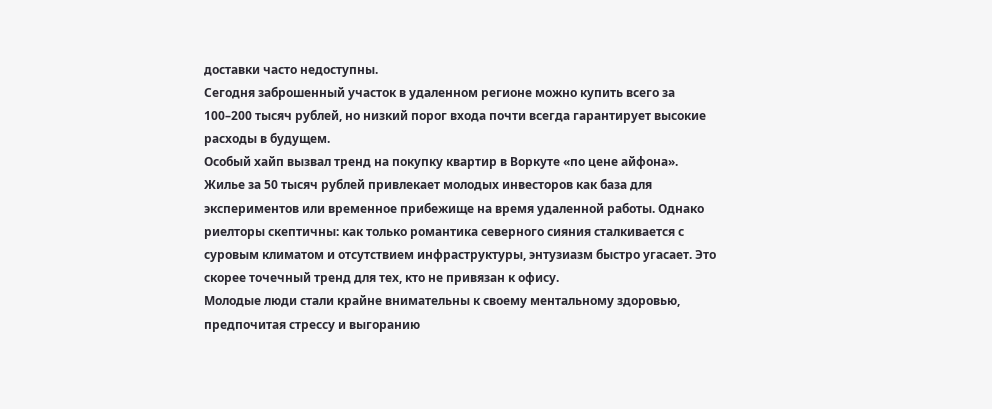доставки часто недоступны.
Сегодня заброшенный участок в удаленном регионе можно купить всего за 100–200 тысяч рублей, но низкий порог входа почти всегда гарантирует высокие расходы в будущем.
Особый хайп вызвал тренд на покупку квартир в Воркуте «по цене айфона». Жилье за 50 тысяч рублей привлекает молодых инвесторов как база для экспериментов или временное прибежище на время удаленной работы. Однако риелторы скептичны: как только романтика северного сияния сталкивается с суровым климатом и отсутствием инфраструктуры, энтузиазм быстро угасает. Это скорее точечный тренд для тех, кто не привязан к офису.
Молодые люди стали крайне внимательны к своему ментальному здоровью, предпочитая стрессу и выгоранию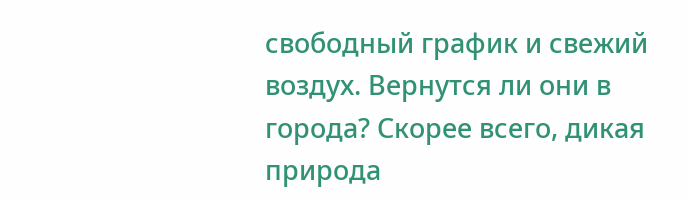свободный график и свежий воздух. Вернутся ли они в города? Скорее всего, дикая природа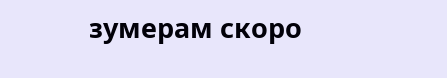зумерам скоро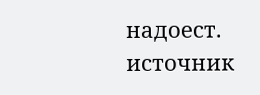надоест.
источник